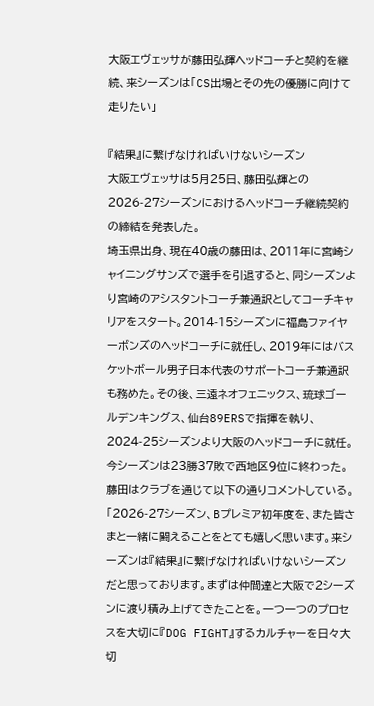大阪エヴェッサが藤田弘輝ヘッドコーチと契約を継続、来シーズンは「CS出場とその先の優勝に向けて走りたい」

『結果』に繋げなければいけないシーズン
大阪エヴェッサは5月25日、藤田弘輝との2026-27シーズンにおけるヘッドコーチ継続契約の締結を発表した。
埼玉県出身、現在40歳の藤田は、2011年に宮崎シャイニングサンズで選手を引退すると、同シーズンより宮崎のアシスタントコーチ兼通訳としてコーチキャリアをスタート。2014-15シーズンに福島ファイヤーボンズのヘッドコーチに就任し、2019年にはバスケットボール男子日本代表のサポートコーチ兼通訳も務めた。その後、三遠ネオフェニックス、琉球ゴールデンキングス、仙台89ERSで指揮を執り、2024-25シーズンより大阪のヘッドコーチに就任。今シーズンは23勝37敗で西地区9位に終わった。
藤田はクラブを通じて以下の通りコメントしている。「2026-27シーズン、Bプレミア初年度を、また皆さまと一緒に闘えることをとても嬉しく思います。来シーズンは『結果』に繋げなければいけないシーズンだと思っております。まずは仲間達と大阪で2シーズンに渡り積み上げてきたことを。一つ一つのプロセスを大切に『DOG FIGHT』するカルチャーを日々大切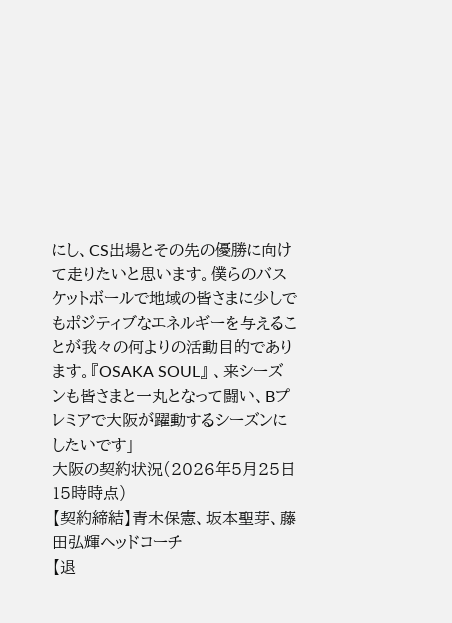にし、CS出場とその先の優勝に向けて走りたいと思います。僕らのバスケットボールで地域の皆さまに少しでもポジティブなエネルギーを与えることが我々の何よりの活動目的であります。『OSAKA SOUL』 、来シーズンも皆さまと一丸となって闘い、Bプレミアで大阪が躍動するシーズンにしたいです」
大阪の契約状況(2026年5月25日15時時点)
【契約締結】青木保憲、坂本聖芽、藤田弘輝ヘッドコーチ
【退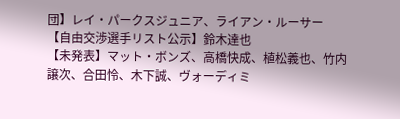団】レイ・パークスジュニア、ライアン・ルーサー
【自由交渉選手リスト公示】鈴木達也
【未発表】マット・ボンズ、高橋快成、植松義也、竹内譲次、合田怜、木下誠、ヴォーディミ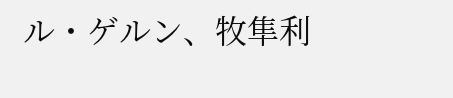ル・ゲルン、牧隼利